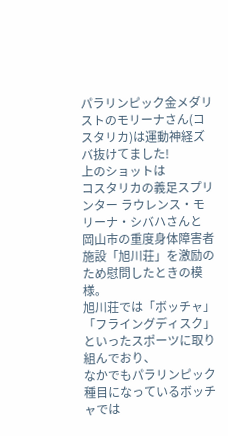パラリンピック金メダリストのモリーナさん(コスタリカ)は運動神経ズバ抜けてました!
上のショットは
コスタリカの義足スプリンター ラウレンス・モリーナ・シバハさんと
岡山市の重度身体障害者施設「旭川荘」を激励のため慰問したときの模様。
旭川荘では「ボッチャ」「フライングディスク」といったスポーツに取り組んでおり、
なかでもパラリンピック種目になっているボッチャでは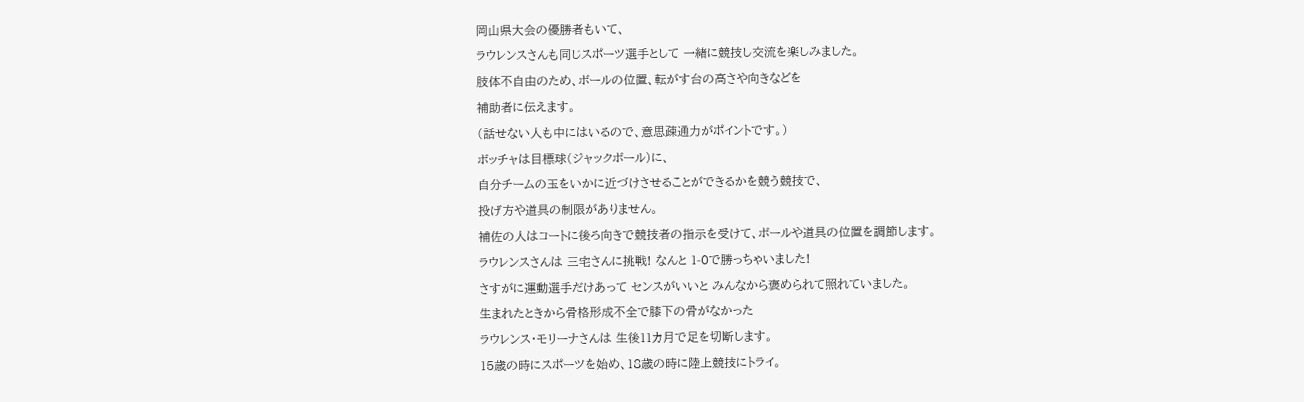岡山県大会の優勝者もいて、
ラウレンスさんも同じスポーツ選手として 一緒に競技し交流を楽しみました。
肢体不自由のため、ボールの位置、転がす台の高さや向きなどを
補助者に伝えます。
(話せない人も中にはいるので、意思疎通力がポイントです。)
ボッチャは目標球(ジャックボール)に、
自分チームの玉をいかに近づけさせることができるかを競う競技で、
投げ方や道具の制限がありません。
補佐の人はコートに後ろ向きで競技者の指示を受けて、ボールや道具の位置を調節します。
ラウレンスさんは 三宅さんに挑戦! なんと 1-0で勝っちゃいました!
さすがに運動選手だけあって センスがいいと みんなから褒められて照れていました。
生まれたときから骨格形成不全で膝下の骨がなかった
ラウレンス・モリーナさんは 生後11カ月で足を切断します。
15歳の時にスポーツを始め、18歳の時に陸上競技にトライ。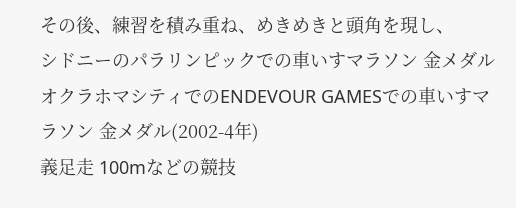その後、練習を積み重ね、めきめきと頭角を現し、
シドニーのパラリンピックでの車いすマラソン 金メダル
オクラホマシティでのENDEVOUR GAMESでの車いすマラソン 金メダル(2002-4年)
義足走 100mなどの競技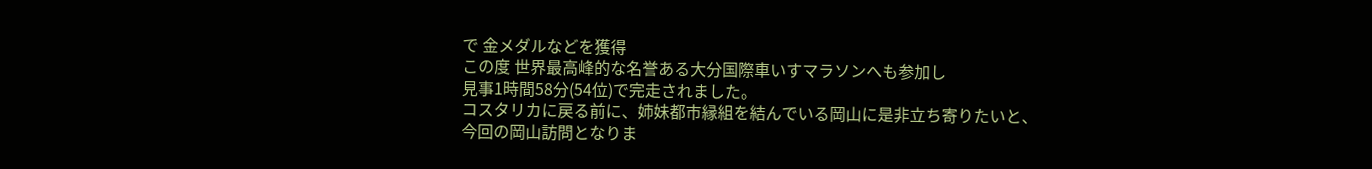で 金メダルなどを獲得
この度 世界最高峰的な名誉ある大分国際車いすマラソンへも参加し
見事1時間58分(54位)で完走されました。
コスタリカに戻る前に、姉妹都市縁組を結んでいる岡山に是非立ち寄りたいと、
今回の岡山訪問となりま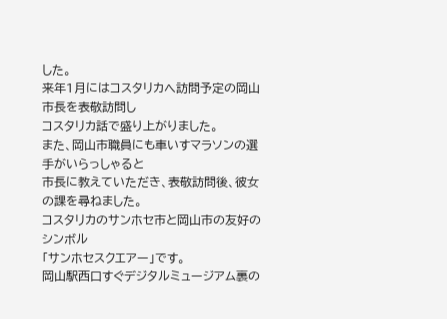した。
来年1月にはコスタリカへ訪問予定の岡山市長を表敬訪問し
コスタリカ話で盛り上がりました。
また、岡山市職員にも車いすマラソンの選手がいらっしゃると
市長に教えていただき、表敬訪問後、彼女の課を尋ねました。
コスタリカのサンホセ市と岡山市の友好のシンボル
「サンホセスクエアー」です。
岡山駅西口すぐデジタルミュージアム裏の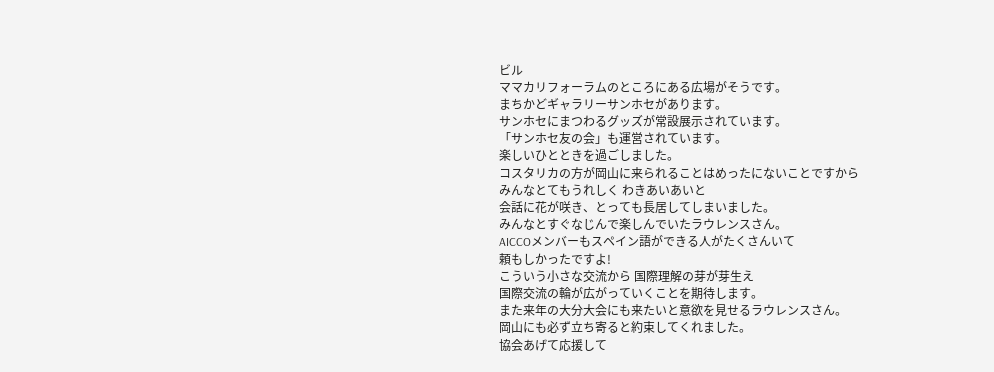ビル
ママカリフォーラムのところにある広場がそうです。
まちかどギャラリーサンホセがあります。
サンホセにまつわるグッズが常設展示されています。
「サンホセ友の会」も運営されています。
楽しいひとときを過ごしました。
コスタリカの方が岡山に来られることはめったにないことですから
みんなとてもうれしく わきあいあいと
会話に花が咲き、とっても長居してしまいました。
みんなとすぐなじんで楽しんでいたラウレンスさん。
AICCOメンバーもスペイン語ができる人がたくさんいて
頼もしかったですよ!
こういう小さな交流から 国際理解の芽が芽生え
国際交流の輪が広がっていくことを期待します。
また来年の大分大会にも来たいと意欲を見せるラウレンスさん。
岡山にも必ず立ち寄ると約束してくれました。
協会あげて応援して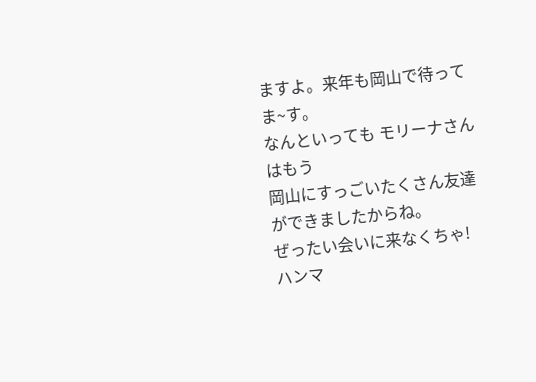ますよ。来年も岡山で待ってま~す。
なんといっても モリーナさんはもう
岡山にすっごいたくさん友達ができましたからね。
ぜったい会いに来なくちゃ!
ハンマ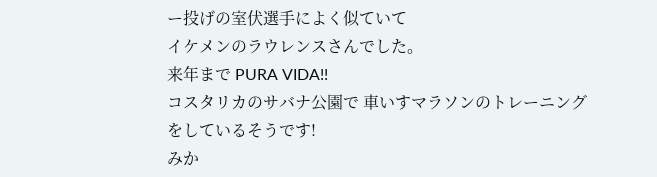ー投げの室伏選手によく似ていて
イケメンのラウレンスさんでした。
来年まで PURA VIDA!!
コスタリカのサバナ公園で 車いすマラソンのトレーニングをしているそうです!
みか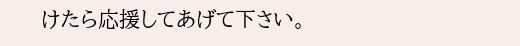けたら応援してあげて下さい。